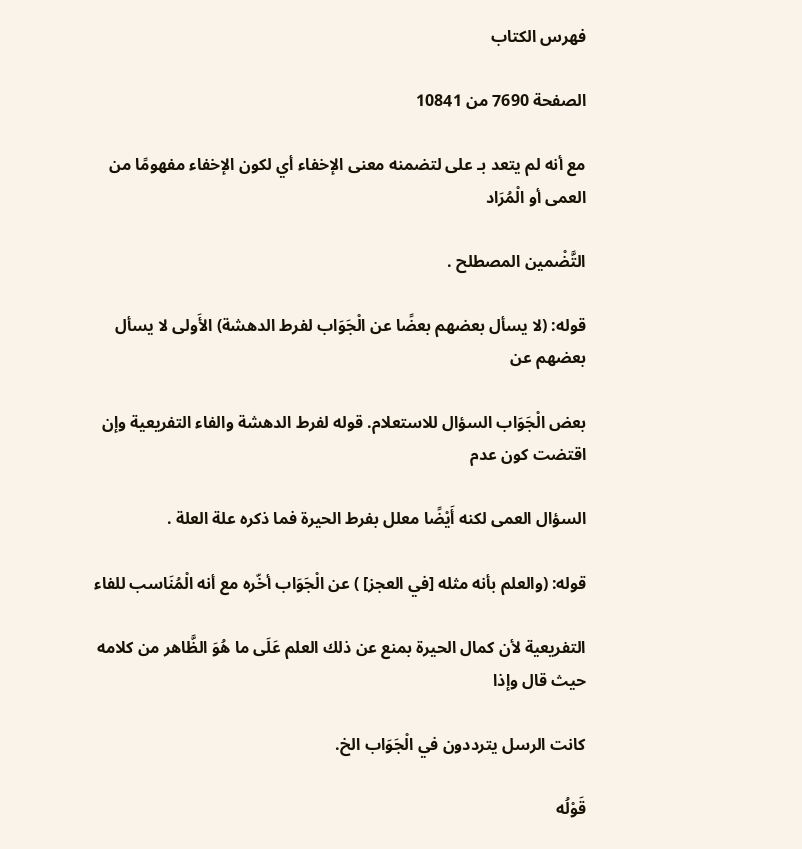فهرس الكتاب

الصفحة 7690 من 10841

مع أنه لم يتعد بـ على لتضمنه معنى الإخفاء أي لكون الإخفاء مفهومًا من العمى أو الْمُرَاد

التَّضْمين المصطلح .

قوله: (لا يسأل بعضهم بعضًا عن الْجَوَاب لفرط الدهشة) الأَولى لا يسأل بعضهم عن

بعض الْجَوَاب السؤال للاستعلام. قوله لفرط الدهشة والفاء التفريعية وإن اقتضت كون عدم

السؤال العمى لكنه أَيْضًا معلل بفرط الحيرة فما ذكره علة العلة .

قوله: (والعلم بأنه مثله [في العجز] ) عن الْجَوَاب أخّره مع أنه الْمُنَاسب للفاء

التفريعية لأن كمال الحيرة بمنع عن ذلك العلم عَلَى ما هُوَ الظَّاهر من كلامه حيث قال وإذا

كانت الرسل يترددون في الْجَوَاب الخ.

قَوْلُه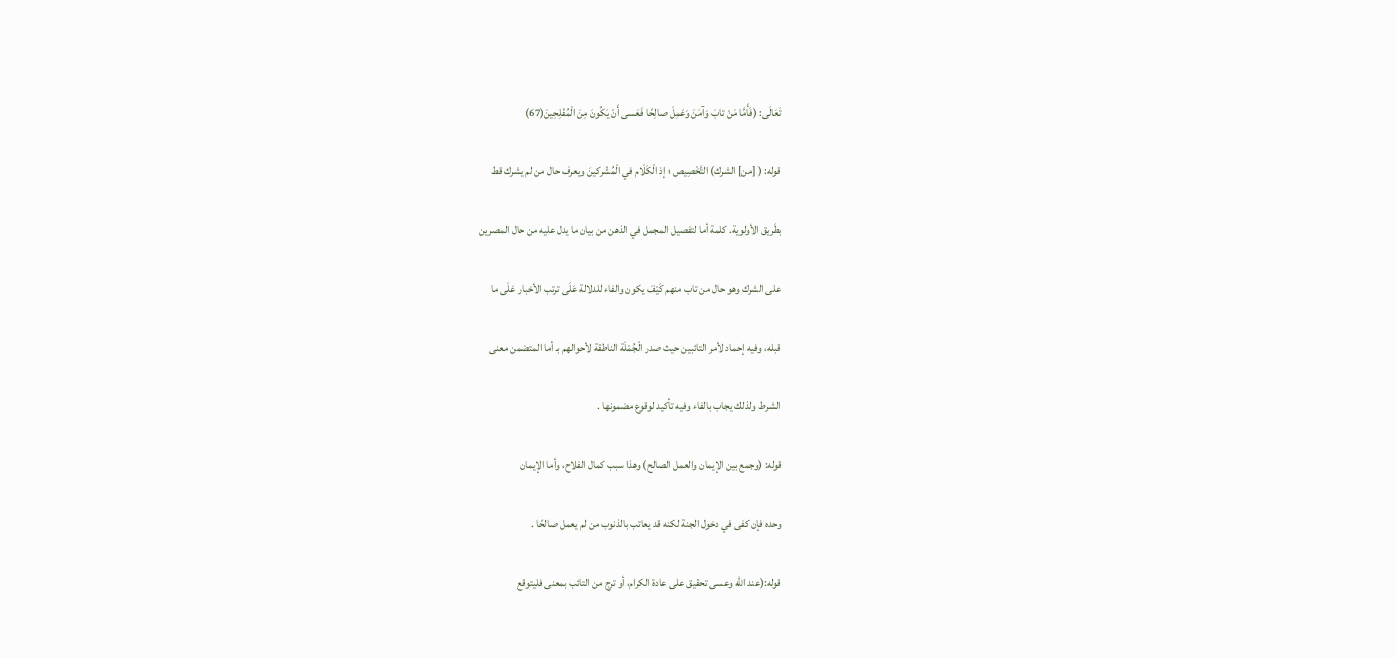تَعَالَى: (فَأَمَّا مَنْ تابَ وَآمَنَ وَعَمِلَ صالِحًا فَعَسى أَنْ يَكُونَ مِنَ الْمُفْلِحِينَ(67)

قوله: ( [من] الشرك) التَّخْصِيص ؛ إذ الْكَلَام في الْمُشْركينَ ويعرف حال من لم يشرك قط

بطَريق الأولوية. كلمة أما لتفصيل المجمل في الذهن من بيان ما يدل عليه من حال المصرين

على الشرك وهو حال من تاب منهم كَيْفَ يكون والفاء للدلالة عَلَى ترتب الأخبار عَلَى ما

قبله، وفيه إحماد لأمر التائبين حيث صدر الْجُمْلَة الناطقة لأحوالهم بـ أما المتضمن معنى

الشرط ولذلك يجاب بالفاء وفيه تأكيد لوقوع مضمونها .

قوله: (وجمع بين الإيمان والعمل الصالح) وهذا سبب كمال الفلاح، وأما الإيمان

وحده فإن كفى في دخول الجنة لكنه قد يعاتب بالذنوب من لم يعمل صالحًا .

قوله:(عند الله وعسى تحقيق على عادة الكرام، أو ترج من التائب بمعنى فليتوقع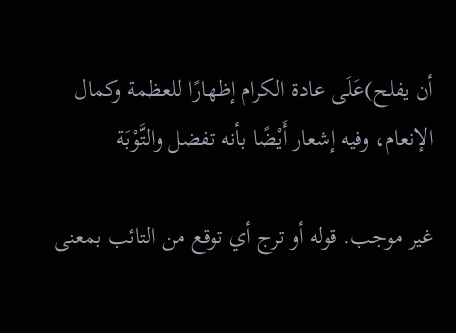أن يفلح)عَلَى عادة الكرام إظهارًا للعظمة وكمال الإنعام، وفيه إشعار أَيْضًا بأنه تفضل والتَّوْبَة

غير موجب. قوله أو ترج أي توقع من التائب بمعنى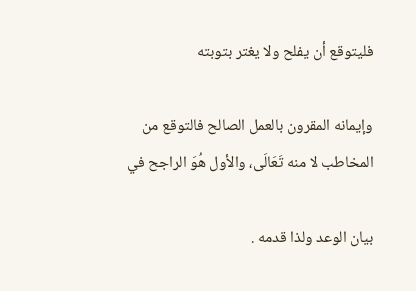فليتوقع أن يفلح ولا يغتر بتوبته

وإيمانه المقرون بالعمل الصالح فالتوقع من المخاطب لا منه تَعَالَى، والأول هُوَ الراجح في

بيان الوعد ولذا قدمه .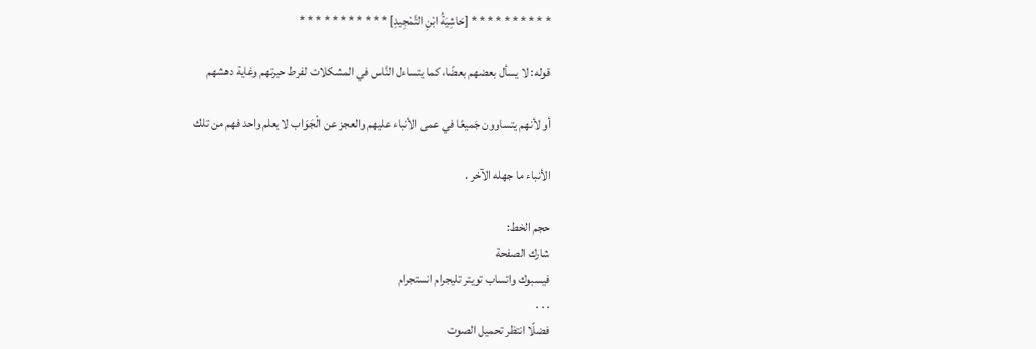* * * * * * * * * * [حَاشِيَةُ ابْنِ التَّمْجِيدِ] * * * * * * * * * * *

قوله: لا يسأل بعضهم بعضًا، كما يتساءل النَّاس في المشكلات لفرط حيرتهم وغاية دهشهم

أو لأنهم يتساوون جَميعًا في عمى الأنباء عليهم والعجز عن الْجَوَاب لا يعلم واحد فهم من تلك

الأنباء ما جهله الآخر .

حجم الخط:
شارك الصفحة
فيسبوك واتساب تويتر تليجرام انستجرام
. . .
فضلًا انتظر تحميل الصوت